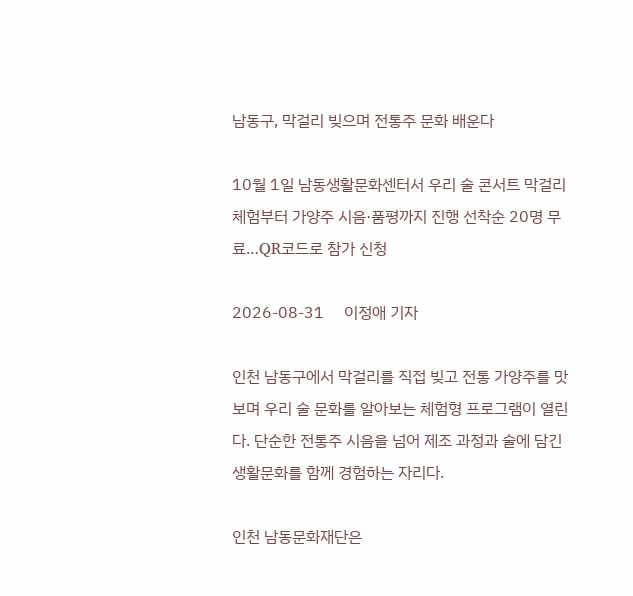남동구, 막걸리 빚으며 전통주 문화 배운다

10월 1일 남동생활문화센터서 우리 술 콘서트 막걸리 체험부터 가양주 시음·품평까지 진행 선착순 20명 무료…QR코드로 참가 신청

2026-08-31     이정애 기자

인천 남동구에서 막걸리를 직접 빚고 전통 가양주를 맛보며 우리 술 문화를 알아보는 체험형 프로그램이 열린다. 단순한 전통주 시음을 넘어 제조 과정과 술에 담긴 생활문화를 함께 경험하는 자리다.

인천 남동문화재단은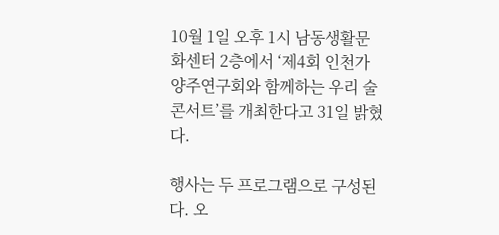10월 1일 오후 1시 남동생활문화센터 2층에서 ‘제4회 인천가양주연구회와 함께하는 우리 술 콘서트’를 개최한다고 31일 밝혔다.

행사는 두 프로그램으로 구성된다. 오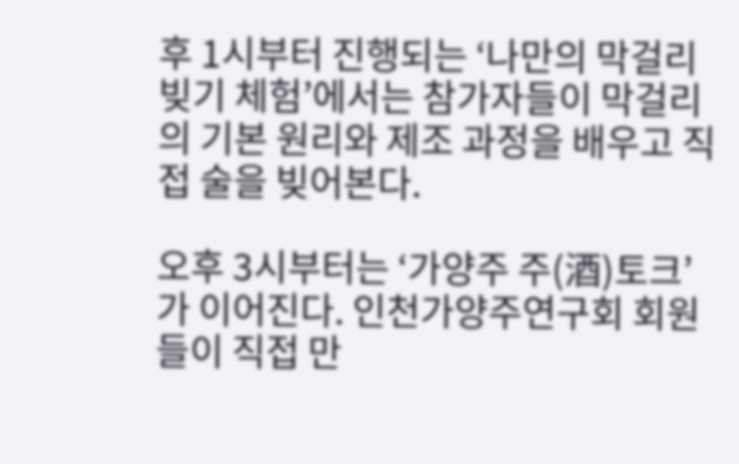후 1시부터 진행되는 ‘나만의 막걸리 빚기 체험’에서는 참가자들이 막걸리의 기본 원리와 제조 과정을 배우고 직접 술을 빚어본다.

오후 3시부터는 ‘가양주 주(酒)토크’가 이어진다. 인천가양주연구회 회원들이 직접 만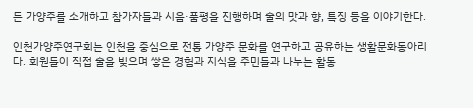든 가양주를 소개하고 참가자들과 시음·품평을 진행하며 술의 맛과 향, 특징 등을 이야기한다.

인천가양주연구회는 인천을 중심으로 전통 가양주 문화를 연구하고 공유하는 생활문화동아리다. 회원들이 직접 술을 빚으며 쌓은 경험과 지식을 주민들과 나누는 활동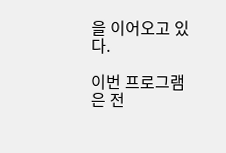을 이어오고 있다.

이번 프로그램은 전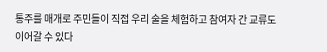통주를 매개로 주민들이 직접 우리 술을 체험하고 참여자 간 교류도 이어갈 수 있다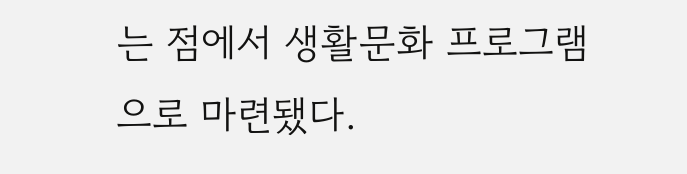는 점에서 생활문화 프로그램으로 마련됐다.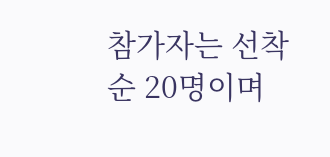참가자는 선착순 20명이며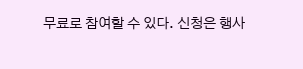무료로 참여할 수 있다. 신청은 행사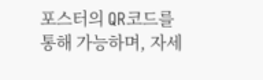포스터의 QR코드를 통해 가능하며, 자세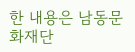한 내용은 남동문화재단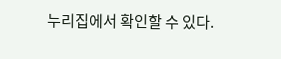누리집에서 확인할 수 있다.